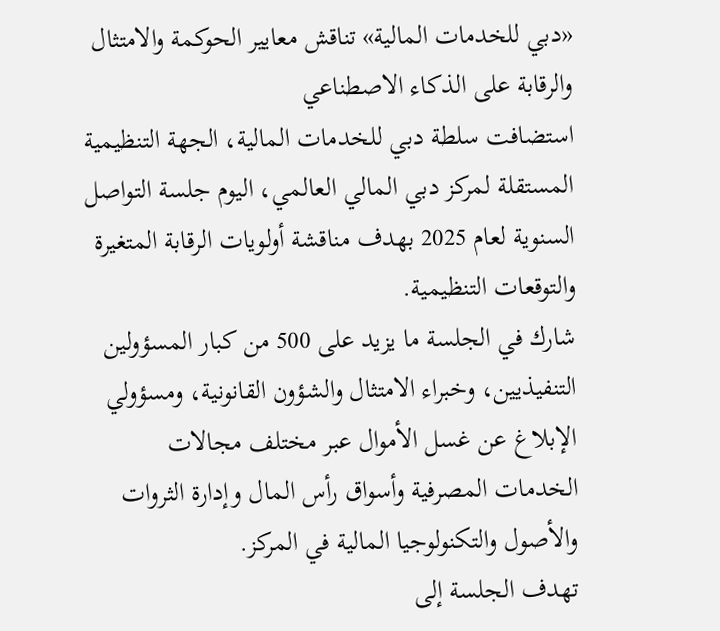«دبي للخدمات المالية» تناقش معايير الحوكمة والامتثال والرقابة على الذكاء الاصطناعي
استضافت سلطة دبي للخدمات المالية، الجهة التنظيمية المستقلة لمركز دبي المالي العالمي، اليوم جلسة التواصل السنوية لعام 2025 بهدف مناقشة أولويات الرقابة المتغيرة والتوقعات التنظيمية.
شارك في الجلسة ما يزيد على 500 من كبار المسؤولين التنفيذيين، وخبراء الامتثال والشؤون القانونية، ومسؤولي الإبلاغ عن غسل الأموال عبر مختلف مجالات الخدمات المصرفية وأسواق رأس المال وإدارة الثروات والأصول والتكنولوجيا المالية في المركز.
تهدف الجلسة إلى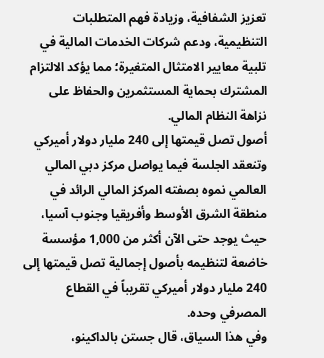تعزيز الشفافية، وزيادة فهم المتطلبات التنظيمية، ودعم شركات الخدمات المالية في تلبية معايير الامتثال المتغيرة؛ مما يؤكد الالتزام المشترك بحماية المستثمرين والحفاظ على نزاهة النظام المالي.
أصول تصل قيمتها إلى 240 مليار دولار أميركي
وتنعقد الجلسة فيما يواصل مركز دبي المالي العالمي نموه بصفته المركز المالي الرائد في منطقة الشرق الأوسط وأفريقيا وجنوب آسيا، حيث يوجد حتى الآن أكثر من 1,000 مؤسسة خاضعة لتنظيمه بأصول إجمالية تصل قيمتها إلى 240 مليار دولار أميركي تقريباً في القطاع المصرفي وحده.
وفي هذا السياق، قال جستن بالداكينو،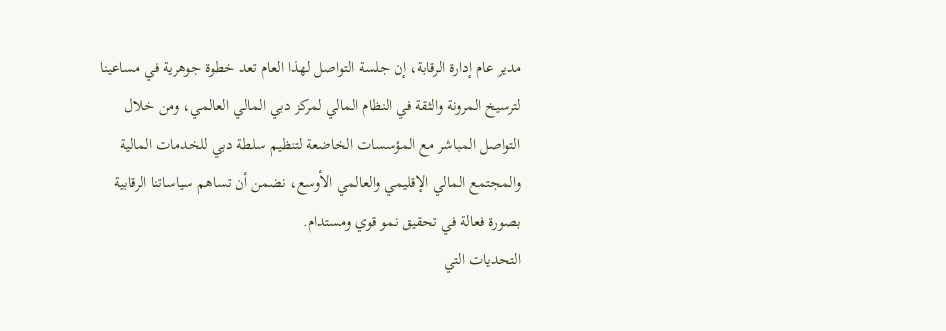مدير عام إدارة الرقابة، إن جلسة التواصل لهذا العام تعد خطوة جوهرية في مساعينا لترسيخ المرونة والثقة في النظام المالي لمركز دبي المالي العالمي، ومن خلال التواصل المباشر مع المؤسسات الخاضعة لتنظيم سلطة دبي للخدمات المالية والمجتمع المالي الإقليمي والعالمي الأوسع، نضمن أن تساهم سياساتنا الرقابية بصورة فعالة في تحقيق نمو قوي ومستدام.
التحديات التي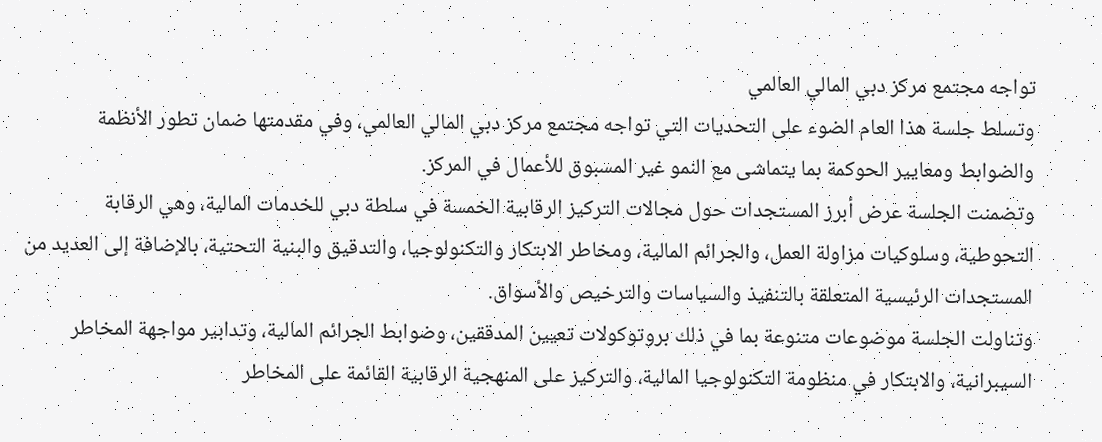تواجه مجتمع مركز دبي المالي العالمي
وتسلط جلسة هذا العام الضوء على التحديات التي تواجه مجتمع مركز دبي المالي العالمي، وفي مقدمتها ضمان تطور الأنظمة والضوابط ومعايير الحوكمة بما يتماشى مع النمو غير المسبوق للأعمال في المركز.
وتضمنت الجلسة عرض أبرز المستجدات حول مجالات التركيز الرقابية الخمسة في سلطة دبي للخدمات المالية، وهي الرقابة التحوطية، وسلوكيات مزاولة العمل، والجرائم المالية، ومخاطر الابتكار والتكنولوجيا، والتدقيق والبنية التحتية، بالإضافة إلى العديد من المستجدات الرئيسية المتعلقة بالتنفيذ والسياسات والترخيص والأسواق.
وتناولت الجلسة موضوعات متنوعة بما في ذلك بروتوكولات تعيين المدققين، وضوابط الجرائم المالية، وتدابير مواجهة المخاطر السيبرانية، والابتكار في منظومة التكنولوجيا المالية، والتركيز على المنهجية الرقابية القائمة على المخاطر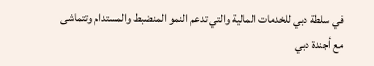في سلطة دبي للخدمات المالية والتي تدعم النمو المنضبط والمستدام وتتماشى مع أجندة دبي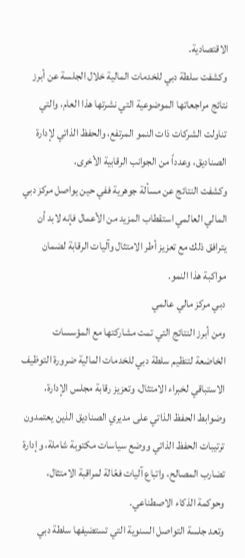الاقتصادية.
وكشفت سلطة دبي للخدمات المالية خلال الجلسة عن أبرز نتائج مراجعاتها الموضوعية التي نشرتها هذا العام، والتي تناولت الشركات ذات النمو المرتفع، والحفظ الذاتي لإدارة الصناديق، وعدداً من الجوانب الرقابية الأخرى.
وكشفت النتائج عن مسألة جوهرية ففي حين يواصل مركز دبي المالي العالمي استقطاب المزيد من الأعمال فإنه لابد أن يترافق ذلك مع تعزيز أطر الامتثال وآليات الرقابة لضمان مواكبة هذا النمو.
دبي مركز مالي عالمي
ومن أبرز النتائج التي تمت مشاركتها مع المؤسسات الخاضعة لتنظيم سلطة دبي للخدمات المالية ضرورة التوظيف الاستباقي لخبراء الامتثال، وتعزيز رقابة مجلس الإدارة، وضوابط الحفظ الذاتي على مديري الصناديق الذين يعتمدون ترتيبات الحفظ الذاتي ووضع سياسات مكتوبة شاملة، وإدارة تضارب المصالح، واتباع آليات فعّالة لمراقبة الامتثال، وحوكمة الذكاء الاصطناعي.
وتعد جلسة التواصل السنوية التي تستضيفها سلطة دبي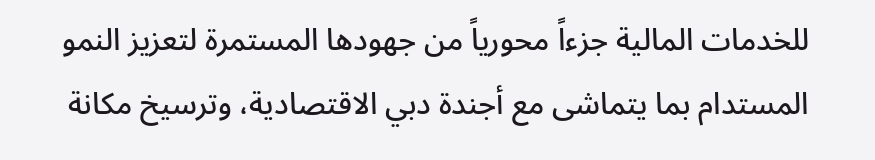للخدمات المالية جزءاً محورياً من جهودها المستمرة لتعزيز النمو المستدام بما يتماشى مع أجندة دبي الاقتصادية، وترسيخ مكانة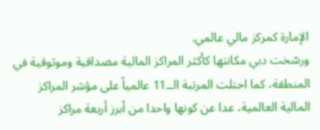الإمارة كمركز مالي عالمي.
ورسّخت دبي مكانتها كأكثر المراكز المالية مصداقية وموثوقية في المنطقة، كما احتلت المرتبة الــ11 عالمياً على مؤشر المراكز المالية العالمية، عدا عن كونها واحدا من أبرز أربعة مراكز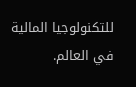للتكنولوجيا المالية في العالم.